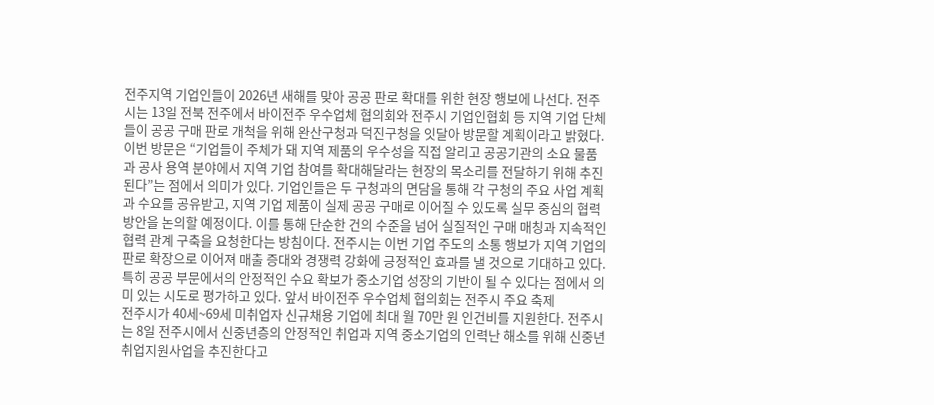전주지역 기업인들이 2026년 새해를 맞아 공공 판로 확대를 위한 현장 행보에 나선다. 전주시는 13일 전북 전주에서 바이전주 우수업체 협의회와 전주시 기업인협회 등 지역 기업 단체들이 공공 구매 판로 개척을 위해 완산구청과 덕진구청을 잇달아 방문할 계획이라고 밝혔다. 이번 방문은 “기업들이 주체가 돼 지역 제품의 우수성을 직접 알리고 공공기관의 소요 물품과 공사 용역 분야에서 지역 기업 참여를 확대해달라는 현장의 목소리를 전달하기 위해 추진된다”는 점에서 의미가 있다. 기업인들은 두 구청과의 면담을 통해 각 구청의 주요 사업 계획과 수요를 공유받고, 지역 기업 제품이 실제 공공 구매로 이어질 수 있도록 실무 중심의 협력 방안을 논의할 예정이다. 이를 통해 단순한 건의 수준을 넘어 실질적인 구매 매칭과 지속적인 협력 관계 구축을 요청한다는 방침이다. 전주시는 이번 기업 주도의 소통 행보가 지역 기업의 판로 확장으로 이어져 매출 증대와 경쟁력 강화에 긍정적인 효과를 낼 것으로 기대하고 있다. 특히 공공 부문에서의 안정적인 수요 확보가 중소기업 성장의 기반이 될 수 있다는 점에서 의미 있는 시도로 평가하고 있다. 앞서 바이전주 우수업체 협의회는 전주시 주요 축제
전주시가 40세~69세 미취업자 신규채용 기업에 최대 월 70만 원 인건비를 지원한다. 전주시는 8일 전주시에서 신중년층의 안정적인 취업과 지역 중소기업의 인력난 해소를 위해 신중년 취업지원사업을 추진한다고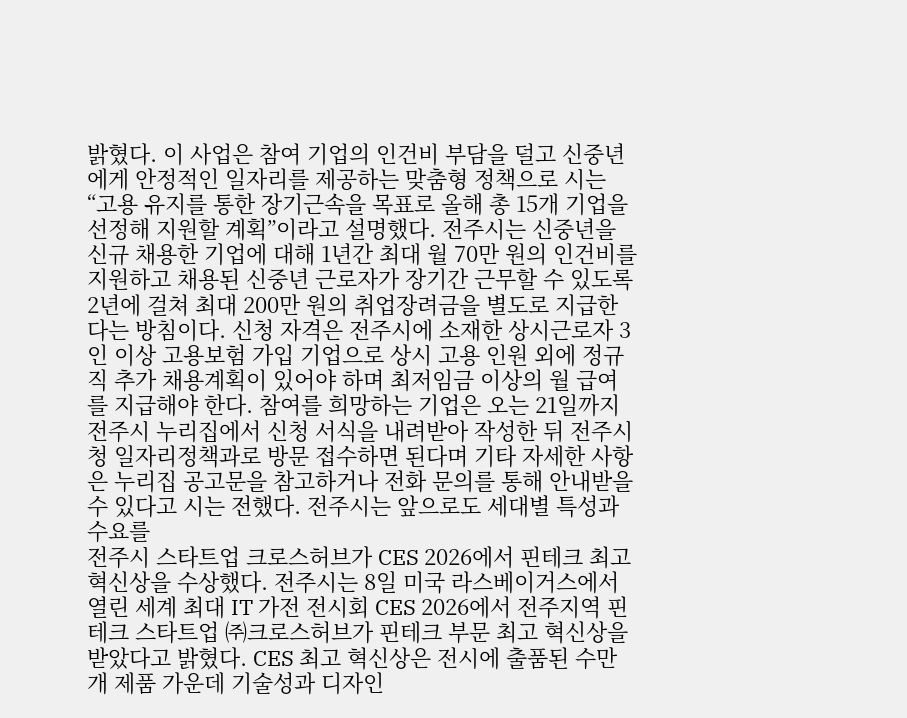밝혔다. 이 사업은 참여 기업의 인건비 부담을 덜고 신중년에게 안정적인 일자리를 제공하는 맞춤형 정책으로 시는 “고용 유지를 통한 장기근속을 목표로 올해 총 15개 기업을 선정해 지원할 계획”이라고 설명했다. 전주시는 신중년을 신규 채용한 기업에 대해 1년간 최대 월 70만 원의 인건비를 지원하고 채용된 신중년 근로자가 장기간 근무할 수 있도록 2년에 걸쳐 최대 200만 원의 취업장려금을 별도로 지급한다는 방침이다. 신청 자격은 전주시에 소재한 상시근로자 3인 이상 고용보험 가입 기업으로 상시 고용 인원 외에 정규직 추가 채용계획이 있어야 하며 최저임금 이상의 월 급여를 지급해야 한다. 참여를 희망하는 기업은 오는 21일까지 전주시 누리집에서 신청 서식을 내려받아 작성한 뒤 전주시청 일자리정책과로 방문 접수하면 된다며 기타 자세한 사항은 누리집 공고문을 참고하거나 전화 문의를 통해 안내받을 수 있다고 시는 전했다. 전주시는 앞으로도 세대별 특성과 수요를
전주시 스타트업 크로스허브가 CES 2026에서 핀테크 최고 혁신상을 수상했다. 전주시는 8일 미국 라스베이거스에서 열린 세계 최대 IT 가전 전시회 CES 2026에서 전주지역 핀테크 스타트업 ㈜크로스허브가 핀테크 부문 최고 혁신상을 받았다고 밝혔다. CES 최고 혁신상은 전시에 출품된 수만 개 제품 가운데 기술성과 디자인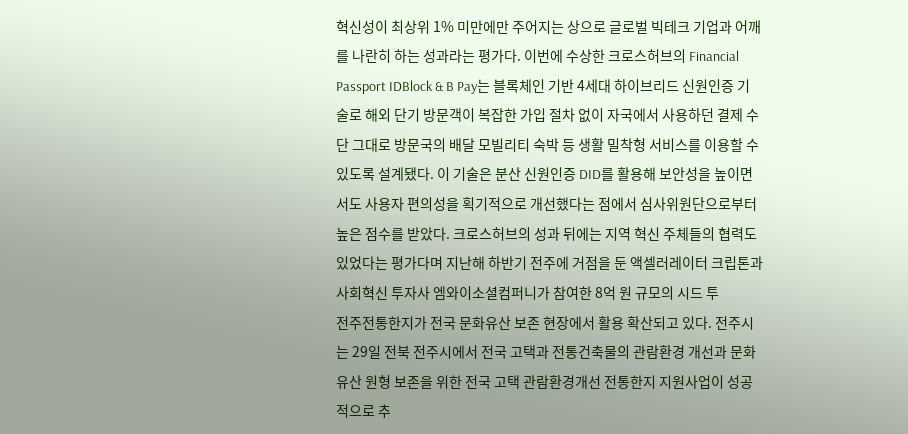혁신성이 최상위 1% 미만에만 주어지는 상으로 글로벌 빅테크 기업과 어깨를 나란히 하는 성과라는 평가다. 이번에 수상한 크로스허브의 Financial Passport IDBlock & B Pay는 블록체인 기반 4세대 하이브리드 신원인증 기술로 해외 단기 방문객이 복잡한 가입 절차 없이 자국에서 사용하던 결제 수단 그대로 방문국의 배달 모빌리티 숙박 등 생활 밀착형 서비스를 이용할 수 있도록 설계됐다. 이 기술은 분산 신원인증 DID를 활용해 보안성을 높이면서도 사용자 편의성을 획기적으로 개선했다는 점에서 심사위원단으로부터 높은 점수를 받았다. 크로스허브의 성과 뒤에는 지역 혁신 주체들의 협력도 있었다는 평가다며 지난해 하반기 전주에 거점을 둔 액셀러레이터 크립톤과 사회혁신 투자사 엠와이소셜컴퍼니가 참여한 8억 원 규모의 시드 투
전주전통한지가 전국 문화유산 보존 현장에서 활용 확산되고 있다. 전주시는 29일 전북 전주시에서 전국 고택과 전통건축물의 관람환경 개선과 문화유산 원형 보존을 위한 전국 고택 관람환경개선 전통한지 지원사업이 성공적으로 추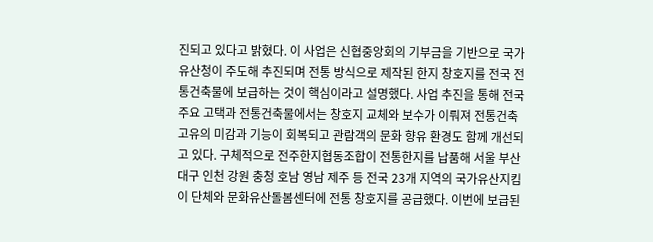진되고 있다고 밝혔다. 이 사업은 신협중앙회의 기부금을 기반으로 국가유산청이 주도해 추진되며 전통 방식으로 제작된 한지 창호지를 전국 전통건축물에 보급하는 것이 핵심이라고 설명했다. 사업 추진을 통해 전국 주요 고택과 전통건축물에서는 창호지 교체와 보수가 이뤄져 전통건축 고유의 미감과 기능이 회복되고 관람객의 문화 향유 환경도 함께 개선되고 있다. 구체적으로 전주한지협동조합이 전통한지를 납품해 서울 부산 대구 인천 강원 충청 호남 영남 제주 등 전국 23개 지역의 국가유산지킴이 단체와 문화유산돌봄센터에 전통 창호지를 공급했다. 이번에 보급된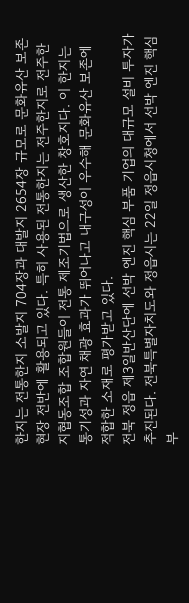한지는 전통한지 소발지 704장과 대발지 2654장 규모로 문화유산 보존 현장 전반에 활용되고 있다. 특히 사용된 전통한지는 전주한지로 전주한지협동조합 조합원들이 전통 제조기법으로 생산한 창호지다. 이 한지는 통기성과 자연 채광 효과가 뛰어나고 내구성이 우수해 문화유산 보존에 적합한 소재로 평가받고 있다.
전북 정읍 제3일반산단에 선박 엔진 핵심 부품 기업의 대규모 설비 투자가 추진된다. 전북특별자치도와 정읍시는 22일 정읍시청에서 선박 엔진 핵심 부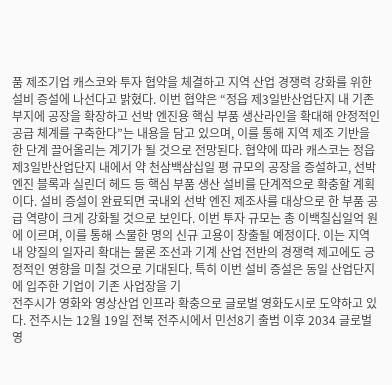품 제조기업 캐스코와 투자 협약을 체결하고 지역 산업 경쟁력 강화를 위한 설비 증설에 나선다고 밝혔다. 이번 협약은 “정읍 제3일반산업단지 내 기존 부지에 공장을 확장하고 선박 엔진용 핵심 부품 생산라인을 확대해 안정적인 공급 체계를 구축한다”는 내용을 담고 있으며, 이를 통해 지역 제조 기반을 한 단계 끌어올리는 계기가 될 것으로 전망된다. 협약에 따라 캐스코는 정읍 제3일반산업단지 내에서 약 천삼백삼십일 평 규모의 공장을 증설하고, 선박 엔진 블록과 실린더 헤드 등 핵심 부품 생산 설비를 단계적으로 확충할 계획이다. 설비 증설이 완료되면 국내외 선박 엔진 제조사를 대상으로 한 부품 공급 역량이 크게 강화될 것으로 보인다. 이번 투자 규모는 총 이백칠십일억 원에 이르며, 이를 통해 스물한 명의 신규 고용이 창출될 예정이다. 이는 지역 내 양질의 일자리 확대는 물론 조선과 기계 산업 전반의 경쟁력 제고에도 긍정적인 영향을 미칠 것으로 기대된다. 특히 이번 설비 증설은 동일 산업단지에 입주한 기업이 기존 사업장을 기
전주시가 영화와 영상산업 인프라 확충으로 글로벌 영화도시로 도약하고 있다. 전주시는 12월 19일 전북 전주시에서 민선8기 출범 이후 2034 글로벌 영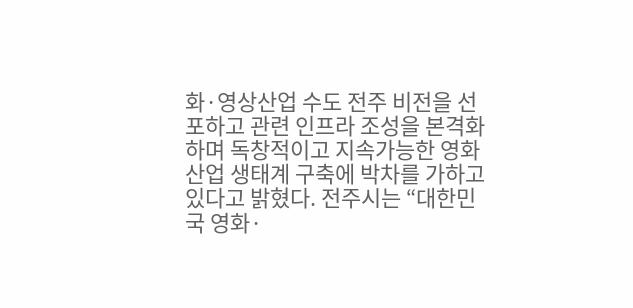화·영상산업 수도 전주 비전을 선포하고 관련 인프라 조성을 본격화하며 독창적이고 지속가능한 영화산업 생태계 구축에 박차를 가하고 있다고 밝혔다. 전주시는 “대한민국 영화·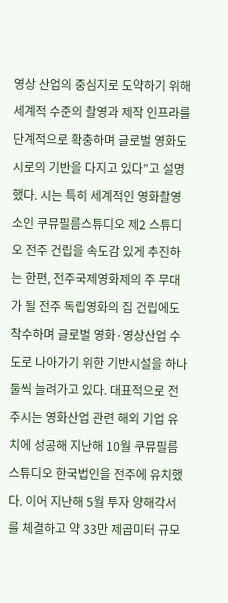영상 산업의 중심지로 도약하기 위해 세계적 수준의 촬영과 제작 인프라를 단계적으로 확충하며 글로벌 영화도시로의 기반을 다지고 있다”고 설명했다. 시는 특히 세계적인 영화촬영소인 쿠뮤필름스튜디오 제2 스튜디오 전주 건립을 속도감 있게 추진하는 한편, 전주국제영화제의 주 무대가 될 전주 독립영화의 집 건립에도 착수하며 글로벌 영화·영상산업 수도로 나아가기 위한 기반시설을 하나둘씩 늘려가고 있다. 대표적으로 전주시는 영화산업 관련 해외 기업 유치에 성공해 지난해 10월 쿠뮤필름스튜디오 한국법인을 전주에 유치했다. 이어 지난해 5월 투자 양해각서를 체결하고 약 33만 제곱미터 규모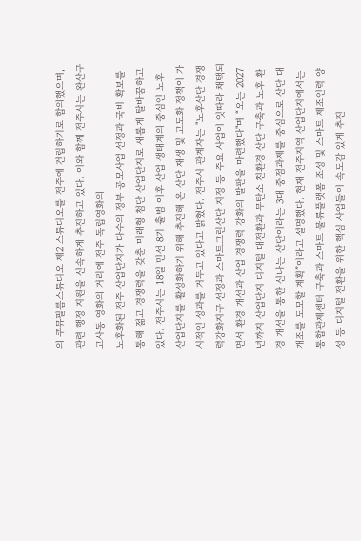의 쿠뮤필름스튜디오 제2 스튜디오를 전주에 건립하기로 합의했으며, 관련 행정 지원을 신속하게 추진하고 있다. 이와 함께 전주시는 완산구 고사동 영화의 거리에 전주 독립영화의
노후화된 전주 산업단지가 다수의 정부 공모사업 선정과 국비 확보를 통해 젊고 경쟁력을 갖춘 미래형 첨단 산업단지로 새롭게 탈바꿈하고 있다. 전주시는 18일 민선 8기 출범 이후 산업 생태계의 중심인 노후 산업단지를 활성화하기 위해 추진해 온 산단 재생 및 고도화 정책이 가시적인 성과를 거두고 있다고 밝혔다. 전주시 관계자는 "노후산단 경쟁력강화지구 선정과 스마트그린산단 지정 등 주요 사업이 잇따라 채택되면서 환경 개선과 산업 경쟁력 강화의 발판을 마련했다"며 “오는 2027년까지 산업단지 디지털 대전환과 무탄소 친환경 산단 구축과 노후 환경 개선을 통한 신나는 산단이라는 3대 중점과제를 중심으로 산단 대개조를 도모할 계획”이라고 설명했다. 현재 전주지역 산업단지에서는 통합관제센터 구축과 스마트 물류플랫폼 조성 및 스마트 제조인력 양성 등 디지털 전환을 위한 핵심 사업들이 속도감 있게 추진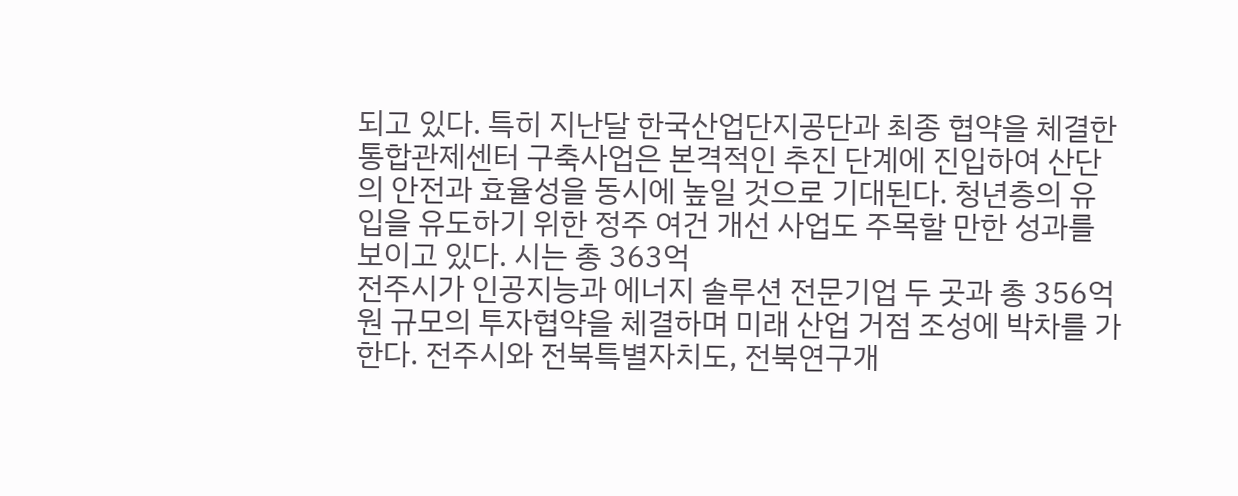되고 있다. 특히 지난달 한국산업단지공단과 최종 협약을 체결한 통합관제센터 구축사업은 본격적인 추진 단계에 진입하여 산단의 안전과 효율성을 동시에 높일 것으로 기대된다. 청년층의 유입을 유도하기 위한 정주 여건 개선 사업도 주목할 만한 성과를 보이고 있다. 시는 총 363억
전주시가 인공지능과 에너지 솔루션 전문기업 두 곳과 총 356억 원 규모의 투자협약을 체결하며 미래 산업 거점 조성에 박차를 가한다. 전주시와 전북특별자치도, 전북연구개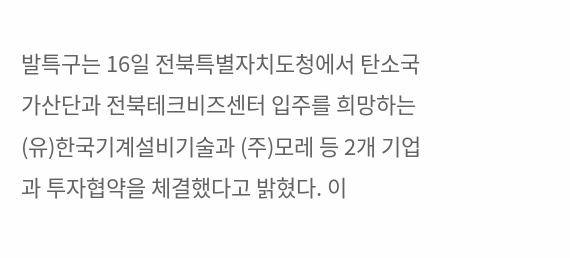발특구는 16일 전북특별자치도청에서 탄소국가산단과 전북테크비즈센터 입주를 희망하는 (유)한국기계설비기술과 (주)모레 등 2개 기업과 투자협약을 체결했다고 밝혔다. 이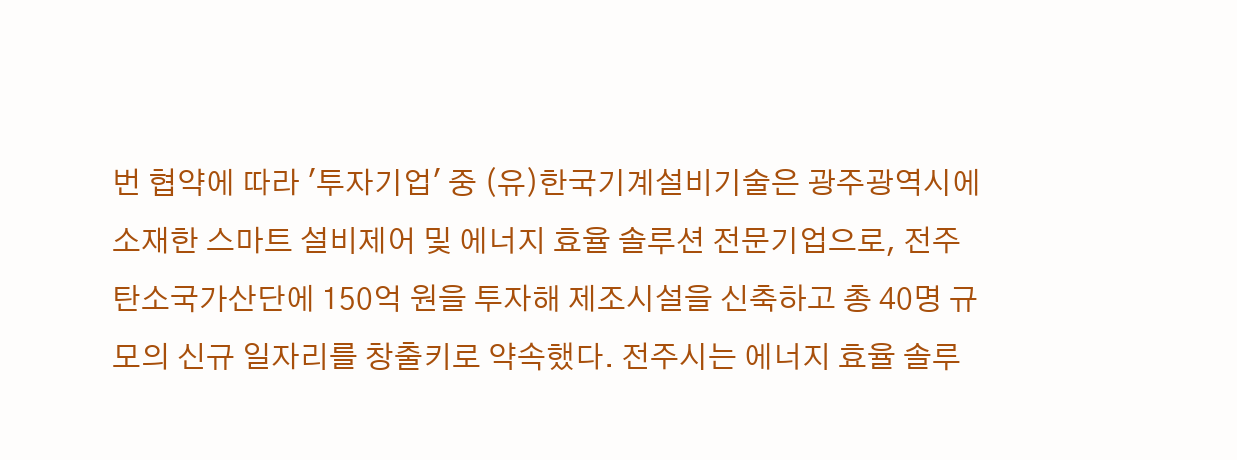번 협약에 따라 '투자기업' 중 (유)한국기계설비기술은 광주광역시에 소재한 스마트 설비제어 및 에너지 효율 솔루션 전문기업으로, 전주탄소국가산단에 150억 원을 투자해 제조시설을 신축하고 총 40명 규모의 신규 일자리를 창출키로 약속했다. 전주시는 에너지 효율 솔루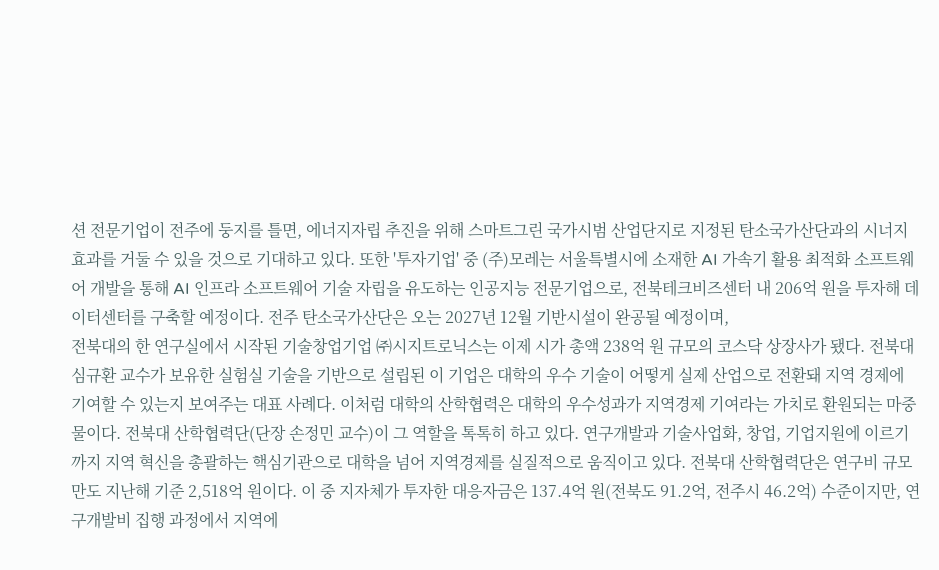션 전문기업이 전주에 둥지를 틀면, 에너지자립 추진을 위해 스마트그린 국가시범 산업단지로 지정된 탄소국가산단과의 시너지 효과를 거둘 수 있을 것으로 기대하고 있다. 또한 '투자기업' 중 (주)모레는 서울특별시에 소재한 AI 가속기 활용 최적화 소프트웨어 개발을 통해 AI 인프라 소프트웨어 기술 자립을 유도하는 인공지능 전문기업으로, 전북테크비즈센터 내 206억 원을 투자해 데이터센터를 구축할 예정이다. 전주 탄소국가산단은 오는 2027년 12월 기반시설이 완공될 예정이며,
전북대의 한 연구실에서 시작된 기술창업기업 ㈜시지트로닉스는 이제 시가 총액 238억 원 규모의 코스닥 상장사가 됐다. 전북대 심규환 교수가 보유한 실험실 기술을 기반으로 설립된 이 기업은 대학의 우수 기술이 어떻게 실제 산업으로 전환돼 지역 경제에 기여할 수 있는지 보여주는 대표 사례다. 이처럼 대학의 산학협력은 대학의 우수성과가 지역경제 기여라는 가치로 환원되는 마중물이다. 전북대 산학협력단(단장 손정민 교수)이 그 역할을 톡톡히 하고 있다. 연구개발과 기술사업화, 창업, 기업지원에 이르기까지 지역 혁신을 총괄하는 핵심기관으로 대학을 넘어 지역경제를 실질적으로 움직이고 있다. 전북대 산학협력단은 연구비 규모만도 지난해 기준 2,518억 원이다. 이 중 지자체가 투자한 대응자금은 137.4억 원(전북도 91.2억, 전주시 46.2억) 수준이지만, 연구개발비 집행 과정에서 지역에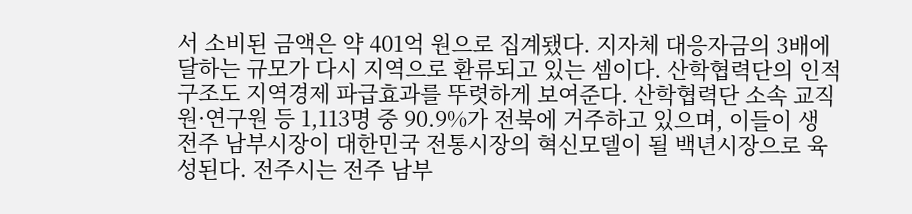서 소비된 금액은 약 401억 원으로 집계됐다. 지자체 대응자금의 3배에 달하는 규모가 다시 지역으로 환류되고 있는 셈이다. 산학협력단의 인적 구조도 지역경제 파급효과를 뚜렷하게 보여준다. 산학협력단 소속 교직원·연구원 등 1,113명 중 90.9%가 전북에 거주하고 있으며, 이들이 생
전주 남부시장이 대한민국 전통시장의 혁신모델이 될 백년시장으로 육성된다. 전주시는 전주 남부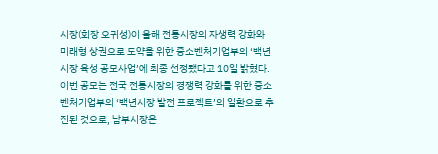시장(회장 오귀성)이 올해 전통시장의 자생력 강화와 미래형 상권으로 도약을 위한 중소벤처기업부의 ‘백년시장 육성 공모사업’에 최종 선정됐다고 10일 밝혔다. 이번 공모는 전국 전통시장의 경쟁력 강화를 위한 중소벤처기업부의 ‘백년시장 발전 프로젝트’의 일환으로 추진된 것으로, 남부시장은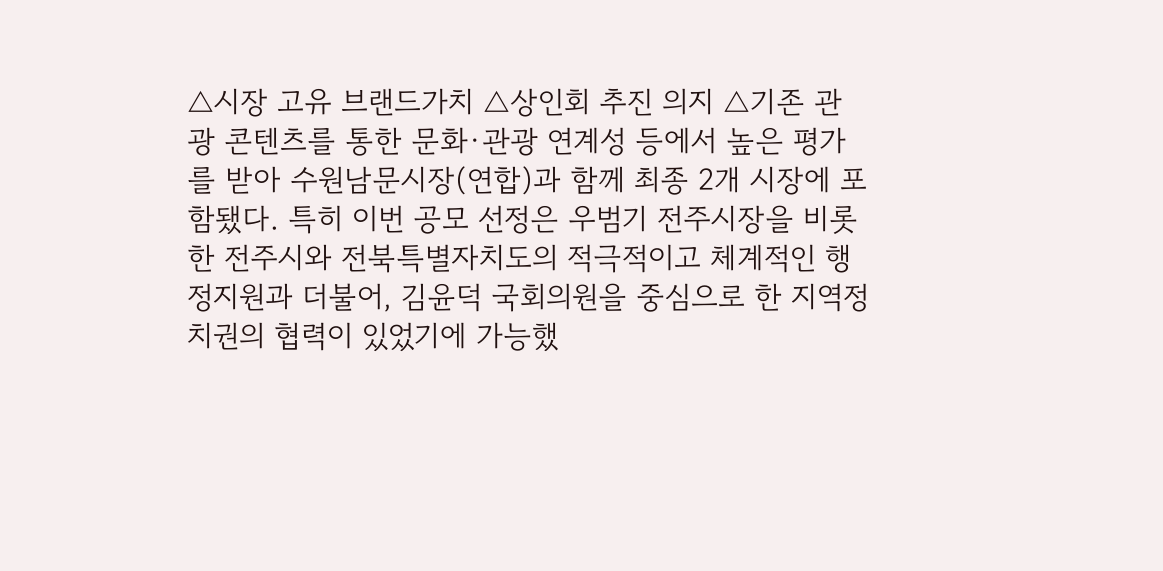△시장 고유 브랜드가치 △상인회 추진 의지 △기존 관광 콘텐츠를 통한 문화·관광 연계성 등에서 높은 평가를 받아 수원남문시장(연합)과 함께 최종 2개 시장에 포함됐다. 특히 이번 공모 선정은 우범기 전주시장을 비롯한 전주시와 전북특별자치도의 적극적이고 체계적인 행정지원과 더불어, 김윤덕 국회의원을 중심으로 한 지역정치권의 협력이 있었기에 가능했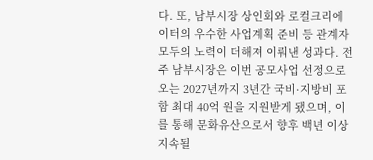다. 또, 남부시장 상인회와 로컬크리에이터의 우수한 사업계획 준비 등 관계자 모두의 노력이 더해져 이뤄낸 성과다. 전주 남부시장은 이번 공모사업 선정으로 오는 2027년까지 3년간 국비·지방비 포함 최대 40억 원을 지원받게 됐으며, 이를 통해 문화유산으로서 향후 백년 이상 지속될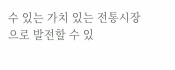수 있는 가치 있는 전통시장으로 발전할 수 있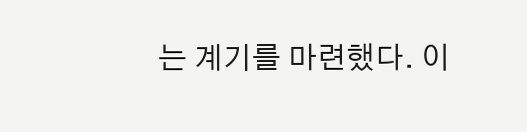는 계기를 마련했다. 이